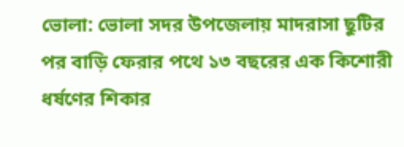ভোলা: ভোলা সদর উপজেলায় মাদরাসা ছুটির পর বাড়ি ফেরার পথে ১৩ বছরের এক কিশোরী ধর্ষণের শিকার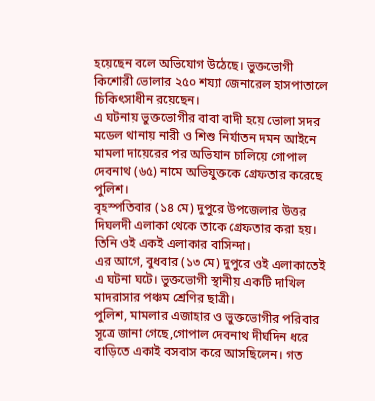হয়েছেন বলে অভিযোগ উঠেছে। ভুক্তভোগী কিশোরী ভোলার ২৫০ শয্যা জেনারেল হাসপাতালে চিকিৎসাধীন রয়েছেন।
এ ঘটনায় ভুক্তভোগীর বাবা বাদী হয়ে ভোলা সদর মডেল থানায় নারী ও শিশু নির্যাতন দমন আইনে মামলা দায়েরের পর অভিযান চালিয়ে গোপাল দেবনাথ (৬৫) নামে অভিযুক্তকে গ্রেফতার করেছে পুলিশ।
বৃহস্পতিবার (১৪ মে) দুপুরে উপজেলার উত্তর দিঘলদী এলাকা থেকে তাকে গ্রেফতার করা হয়। তিনি ওই একই এলাকার বাসিন্দা।
এর আগে, বুধবার (১৩ মে) দুপুরে ওই এলাকাতেই এ ঘটনা ঘটে। ভুক্তভোগী স্থানীয় একটি দাখিল মাদরাসার পঞ্চম শ্রেণির ছাত্রী।
পুলিশ, মামলার এজাহার ও ভুক্তভোগীর পরিবার সূত্রে জানা গেছে,গোপাল দেবনাথ দীর্ঘদিন ধরে বাড়িতে একাই বসবাস করে আসছিলেন। গত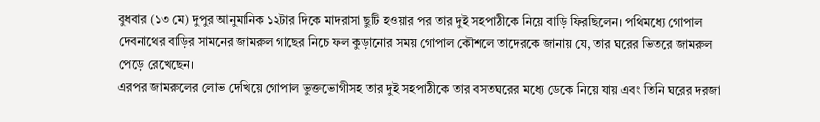বুধবার (১৩ মে) দুপুর আনুমানিক ১২টার দিকে মাদরাসা ছুটি হওয়ার পর তার দুই সহপাঠীকে নিয়ে বাড়ি ফিরছিলেন। পথিমধ্যে গোপাল দেবনাথের বাড়ির সামনের জামরুল গাছের নিচে ফল কুড়ানোর সময় গোপাল কৌশলে তাদেরকে জানায় যে, তার ঘরের ভিতরে জামরুল পেড়ে রেখেছেন।
এরপর জামরুলের লোভ দেখিয়ে গোপাল ভুক্তভোগীসহ তার দুই সহপাঠীকে তার বসতঘরের মধ্যে ডেকে নিয়ে যায় এবং তিনি ঘরের দরজা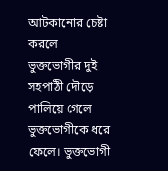আটকানোর চেষ্টা করলে ভুক্তভোগীর দুই সহপাঠী দৌড়ে পালিয়ে গেলে ভুক্তভোগীকে ধরে ফেলে। ভুক্তভোগী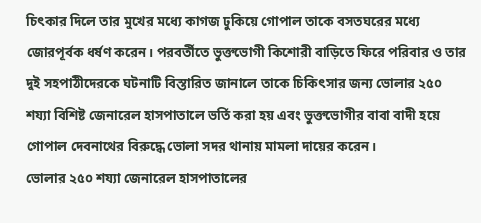চিৎকার দিলে তার মুখের মধ্যে কাগজ ঢুকিয়ে গোপাল তাকে বসতঘরের মধ্যে জোরপূর্বক ধর্ষণ করেন। পরবর্তীতে ভুক্তভোগী কিশোরী বাড়িতে ফিরে পরিবার ও তার দুই সহপাঠীদেরকে ঘটনাটি বিস্তারিত জানালে তাকে চিকিৎসার জন্য ভোলার ২৫০ শয্যা বিশিষ্ট জেনারেল হাসপাতালে ভর্তি করা হয় এবং ভুক্তভোগীর বাবা বাদী হয়ে গোপাল দেবনাথের বিরুদ্ধে ভোলা সদর থানায় মামলা দায়ের করেন।
ভোলার ২৫০ শয্যা জেনারেল হাসপাতালের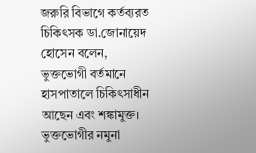জরুরি বিভাগে কর্তব্যরত চিকিৎসক ডা.জোনায়েদ হোসেন বলেন, ভুক্তভোগী বর্তমানে হাসপাতালে চিকিৎসাধীন আছেন এবং শঙ্কামুক্ত। ভুক্তভোগীর নমুনা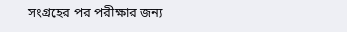সংগ্রহের পর পরীক্ষার জন্য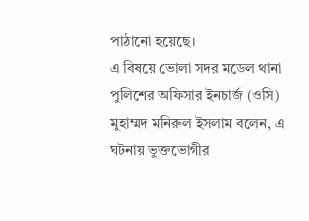পাঠানো হয়েছে।
এ বিষয়ে ভোলা সদর মডেল থানা পুলিশের অফিসার ইনচার্জ (ওসি) মুহাম্মদ মনিরুল ইসলাম বলেন, এ ঘটনায় ভুক্তভোগীর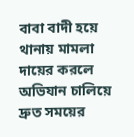বাবা বাদী হয়ে থানায় মামলা দায়ের করলে অভিযান চালিয়ে দ্রুত সময়ের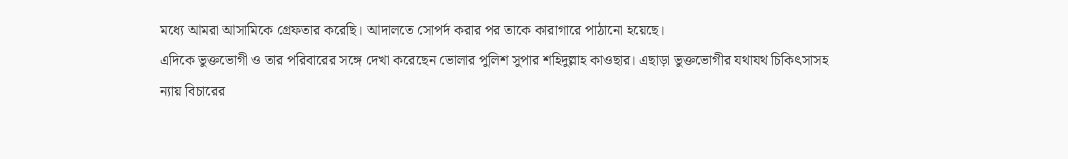মধ্যে আমরা আসামিকে গ্রেফতার করেছি। আদালতে সোপর্দ করার পর তাকে কারাগারে পাঠানো হয়েছে।
এদিকে ভুক্তভোগী ও তার পরিবারের সঙ্গে দেখা করেছেন ভোলার পুলিশ সুপার শহিদুল্লাহ কাওছার। এছাড়া ভুক্তভোগীর যথাযথ চিকিৎসাসহ ন্যায় বিচারের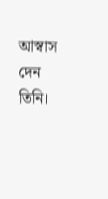আস্বাস দেন তিনি।